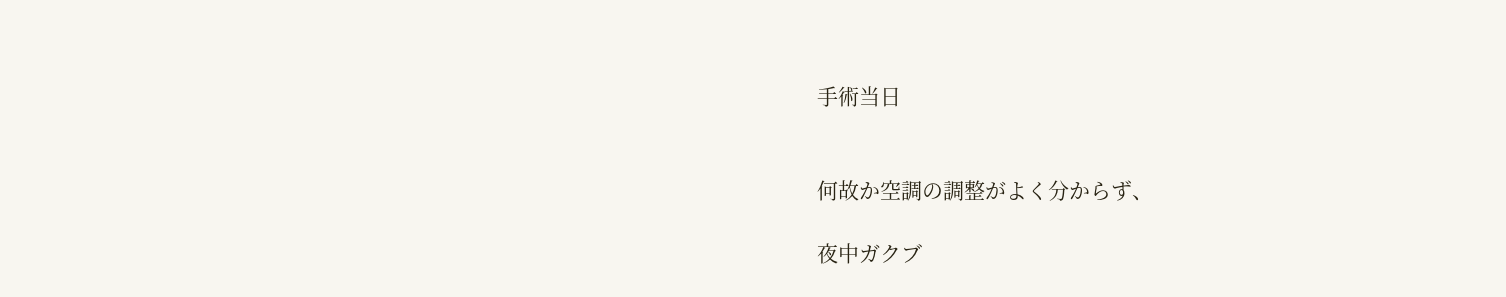手術当日


何故か空調の調整がよく分からず、

夜中ガクブ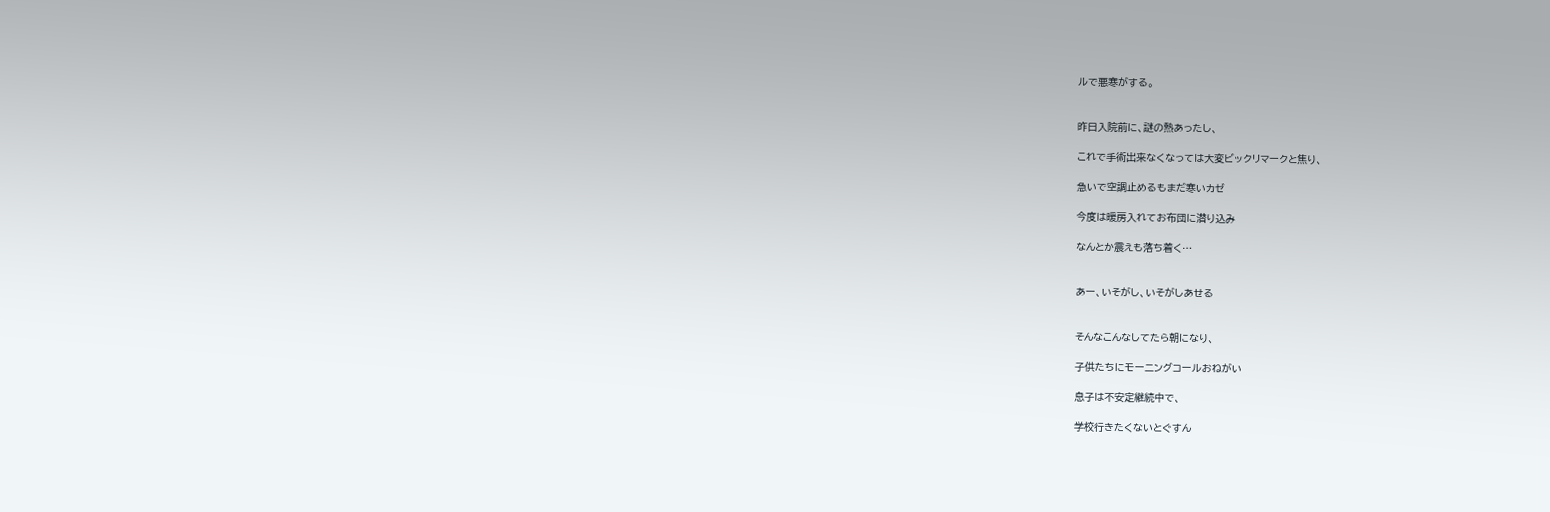ルで悪寒がする。


昨日入院前に、謎の熱あったし、

これで手術出来なくなっては大変ビックリマークと焦り、

急いで空調止めるもまだ寒いカゼ

今度は暖房入れてお布団に潜り込み

なんとか震えも落ち着く…


あー、いそがし、いそがしあせる


そんなこんなしてたら朝になり、

子供たちにモーニングコールおねがい

息子は不安定継続中で、

学校行きたくないとぐすん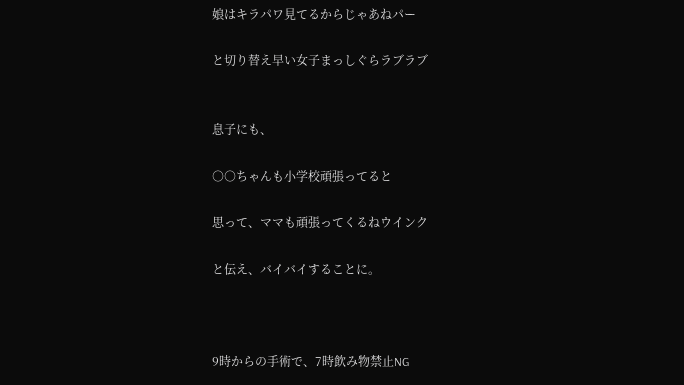娘はキラパワ見てるからじゃあねパー

と切り替え早い女子まっしぐらラブラブ


息子にも、

○○ちゃんも小学校頑張ってると

思って、ママも頑張ってくるねウインク

と伝え、バイバイすることに。



9時からの手術で、7時飲み物禁止NG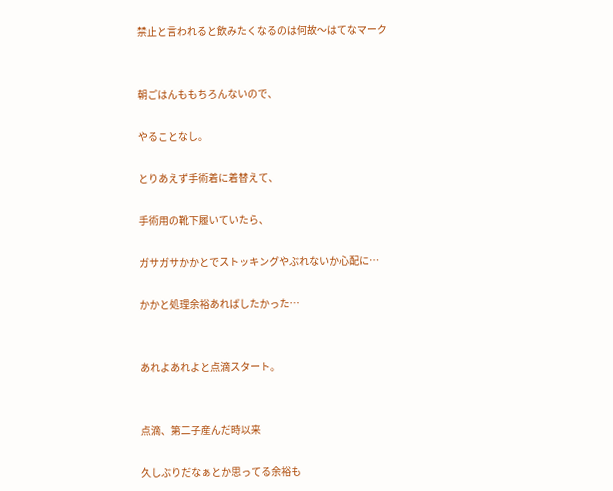禁止と言われると飲みたくなるのは何故〜はてなマーク


朝ごはんももちろんないので、

やることなし。

とりあえず手術着に着替えて、

手術用の靴下履いていたら、

ガサガサかかとでストッキングやぶれないか心配に…

かかと処理余裕あればしたかった…


あれよあれよと点滴スタート。


点滴、第二子産んだ時以来

久しぶりだなぁとか思ってる余裕も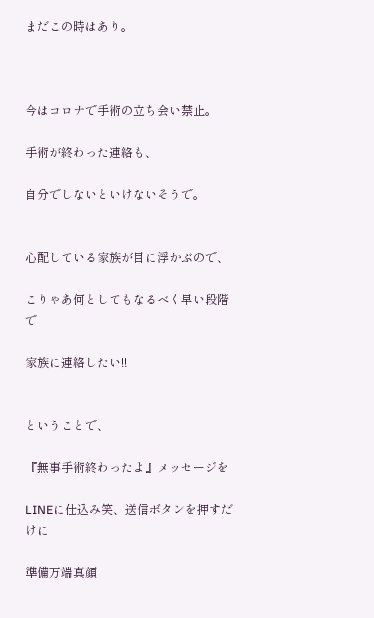まだこの時はあり。



今はコロナで手術の立ち会い禁止。

手術が終わった連絡も、

自分でしないといけないそうで。


心配している家族が目に浮かぶので、

こりゃあ何としてもなるべく早い段階で

家族に連絡したい!!


ということで、

『無事手術終わったよ』メッセージを

LINEに仕込み笑、送信ボタンを押すだけに

準備万端真顔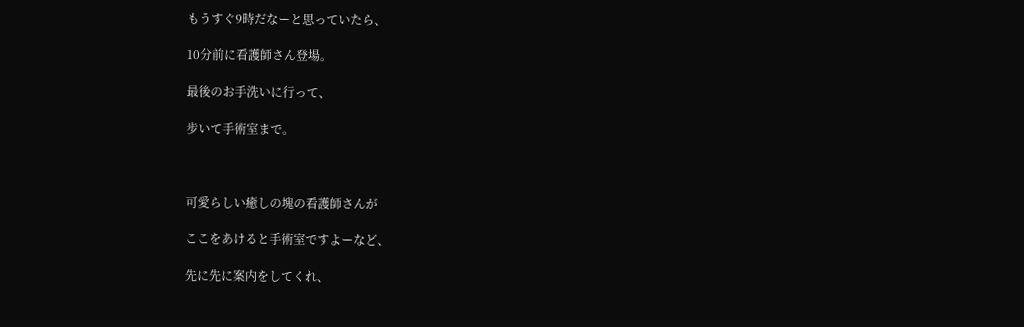もうすぐ9時だなーと思っていたら、

10分前に看護師さん登場。

最後のお手洗いに行って、

步いて手術室まで。



可愛らしい癒しの塊の看護師さんが

ここをあけると手術室ですよーなど、

先に先に案内をしてくれ、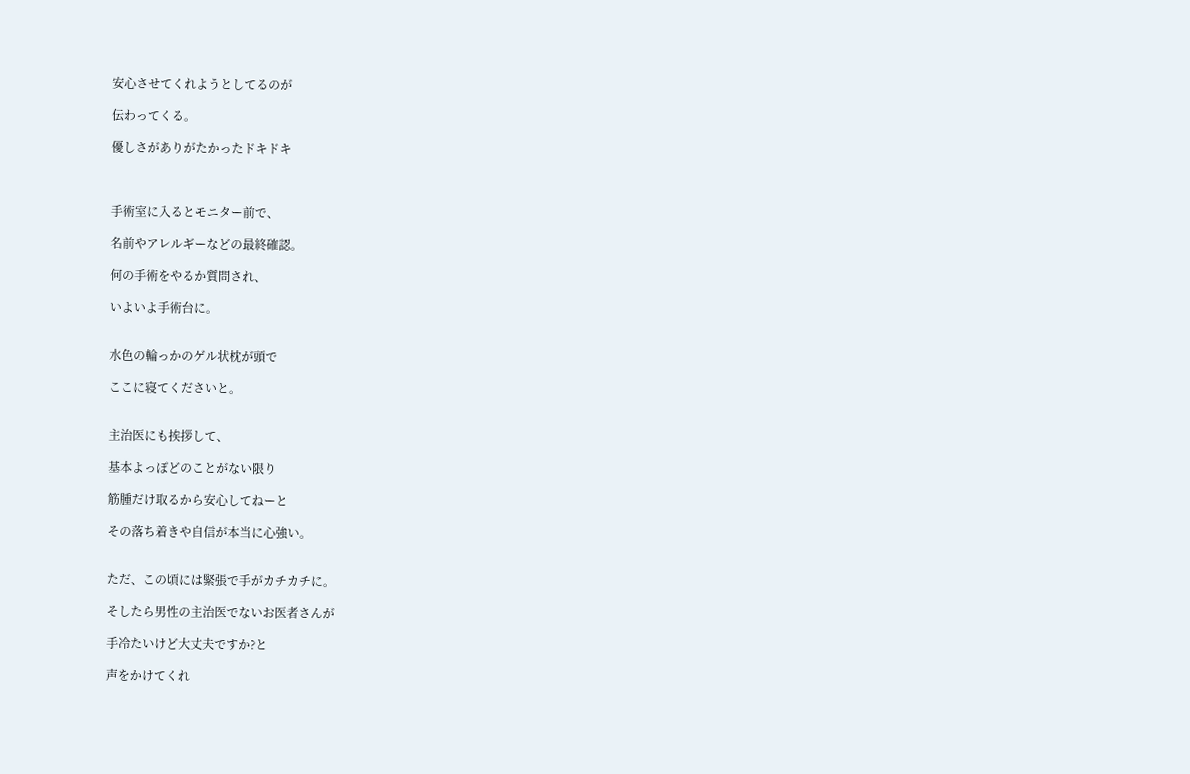安心させてくれようとしてるのが

伝わってくる。

優しさがありがたかったドキドキ



手術室に入るとモニター前で、

名前やアレルギーなどの最終確認。

何の手術をやるか質問され、

いよいよ手術台に。


水色の輪っかのゲル状枕が頭で

ここに寝てくださいと。


主治医にも挨拶して、

基本よっぽどのことがない限り

筋腫だけ取るから安心してねーと

その落ち着きや自信が本当に心強い。


ただ、この頃には緊張で手がカチカチに。

そしたら男性の主治医でないお医者さんが

手冷たいけど大丈夫ですか?と

声をかけてくれ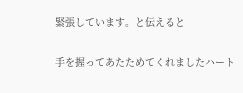緊張しています。と伝えると

手を握ってあたためてくれましたハート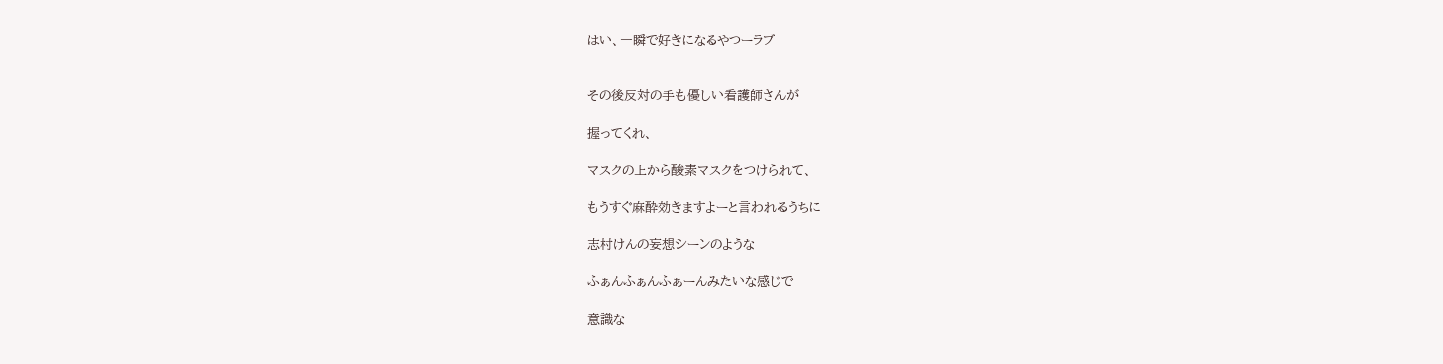はい、一瞬で好きになるやつーラブ


その後反対の手も優しい看護師さんが

握ってくれ、

マスクの上から酸素マスクをつけられて、

もうすぐ麻酔効きますよーと言われるうちに

志村けんの妄想シーンのような

ふぁんふぁんふぁーんみたいな感じで

意識な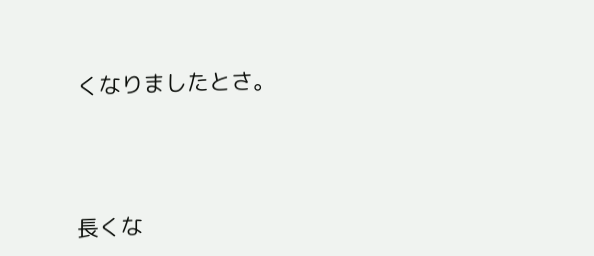くなりましたとさ。




長くな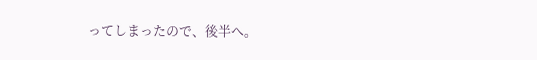ってしまったので、後半へ。